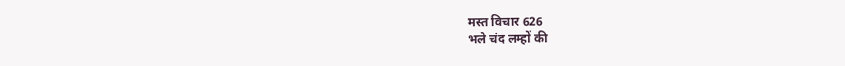मस्त विचार 626
भले चंद लम्हों की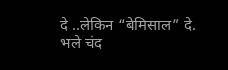दे ..लेकिन “बेमिसाल” दे.
भले चंद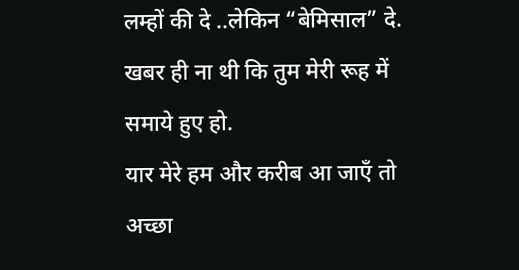लम्हों की दे ..लेकिन “बेमिसाल” दे.
खबर ही ना थी कि तुम मेरी रूह में समाये हुए हो.
यार मेरे हम और करीब आ जाएँ तो अच्छा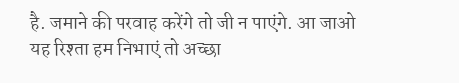है. जमाने की परवाह करेंगे तो जी न पाएंगे. आ जाओ यह रिश्ता हम निभाएं तो अच्छा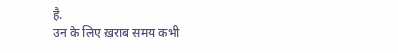है.
उन के लिए ख़राब समय कभी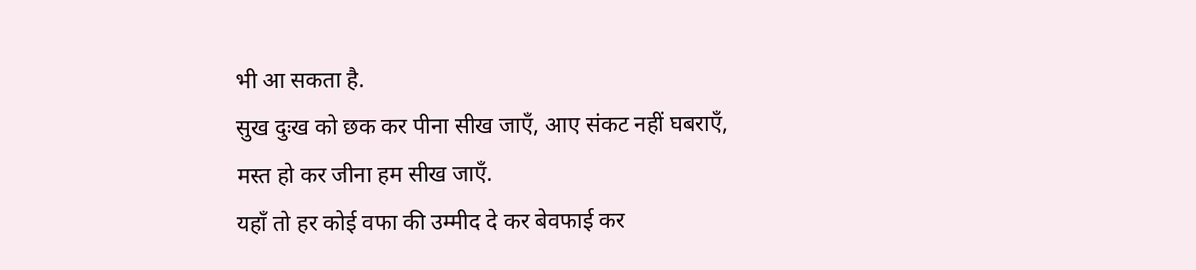भी आ सकता है.
सुख दुःख को छक कर पीना सीख जाएँ, आए संकट नहीं घबराएँ, मस्त हो कर जीना हम सीख जाएँ.
यहाँ तो हर कोई वफा की उम्मीद दे कर बेवफाई कर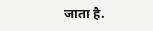जाता है.